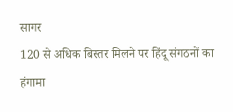सागर
120 से अधिक बिस्तर मिलने पर हिंदू संगठनों का हंगामा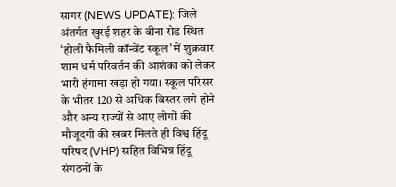सागर (NEWS UPDATE): जिले अंतर्गत खुरई शहर के बीना रोड स्थित ‘होली फैमिली कॉन्वेंट स्कूल’ में शुक्रवार शाम धर्म परिवर्तन की आशंका को लेकर भारी हंगामा खड़ा हो गया। स्कूल परिसर के भीतर 120 से अधिक बिस्तर लगे होने और अन्य राज्यों से आए लोगों की मौजूदगी की खबर मिलते ही विश्व हिंदू परिषद (VHP) सहित विभिन्न हिंदू संगठनों के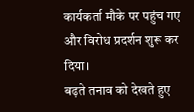कार्यकर्ता मौके पर पहुंच गए और विरोध प्रदर्शन शुरू कर दिया।
बढ़ते तनाव को देखते हुए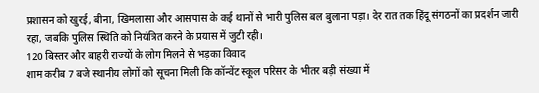प्रशासन को खुरई, बीना, खिमलासा और आसपास के कई थानों से भारी पुलिस बल बुलाना पड़ा। देर रात तक हिंदू संगठनों का प्रदर्शन जारी रहा, जबकि पुलिस स्थिति को नियंत्रित करने के प्रयास में जुटी रही।
120 बिस्तर और बाहरी राज्यों के लोग मिलने से भड़का विवाद
शाम करीब 7 बजे स्थानीय लोगों को सूचना मिली कि कॉन्वेंट स्कूल परिसर के भीतर बड़ी संख्या में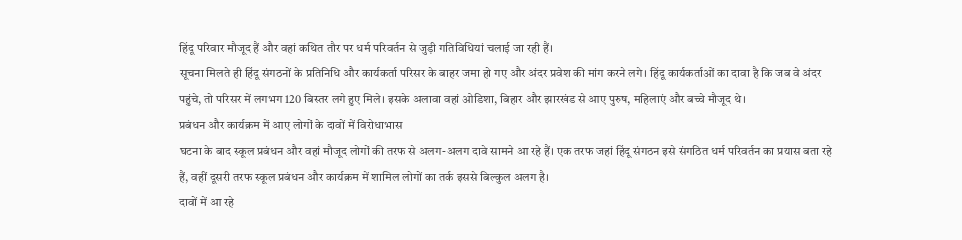हिंदू परिवार मौजूद हैं और वहां कथित तौर पर धर्म परिवर्तन से जुड़ी गतिविधियां चलाई जा रही हैं।
सूचना मिलते ही हिंदू संगठनों के प्रतिनिधि और कार्यकर्ता परिसर के बाहर जमा हो गए और अंदर प्रवेश की मांग करने लगे। हिंदू कार्यकर्ताओं का दावा है कि जब वे अंदर पहुंचे, तो परिसर में लगभग 120 बिस्तर लगे हुए मिले। इसके अलावा वहां ओडिशा, बिहार और झारखंड से आए पुरुष, महिलाएं और बच्चे मौजूद थे।
प्रबंधन और कार्यक्रम में आए लोगों के दावों में विरोधाभास
घटना के बाद स्कूल प्रबंधन और वहां मौजूद लोगों की तरफ से अलग-अलग दावे सामने आ रहे हैं। एक तरफ जहां हिंदू संगठन इसे संगठित धर्म परिवर्तन का प्रयास बता रहे हैं, वहीं दूसरी तरफ स्कूल प्रबंधन और कार्यक्रम में शामिल लोगों का तर्क इससे बिल्कुल अलग है।
दावों में आ रहे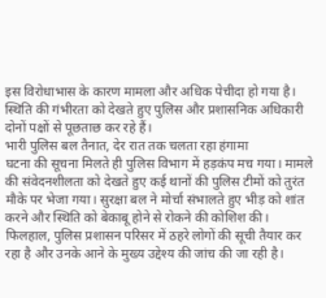इस विरोधाभास के कारण मामला और अधिक पेचीदा हो गया है। स्थिति की गंभीरता को देखते हुए पुलिस और प्रशासनिक अधिकारी दोनों पक्षों से पूछताछ कर रहे हैं।
भारी पुलिस बल तैनात, देर रात तक चलता रहा हंगामा
घटना की सूचना मिलते ही पुलिस विभाग में हड़कंप मच गया। मामले की संवेदनशीलता को देखते हुए कई थानों की पुलिस टीमों को तुरंत मौके पर भेजा गया। सुरक्षा बल ने मोर्चा संभालते हुए भीड़ को शांत करने और स्थिति को बेकाबू होने से रोकने की कोशिश की।
फिलहाल, पुलिस प्रशासन परिसर में ठहरे लोगों की सूची तैयार कर रहा है और उनके आने के मुख्य उद्देश्य की जांच की जा रही है।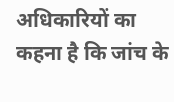अधिकारियों का कहना है कि जांच के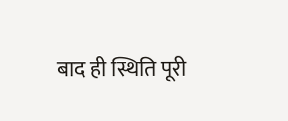बाद ही स्थिति पूरी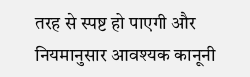तरह से स्पष्ट हो पाएगी और नियमानुसार आवश्यक कानूनी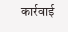कार्रवाई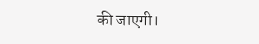की जाएगी।